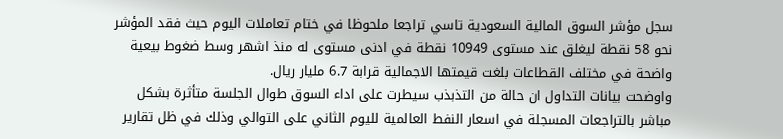سجل مؤشر السوق المالية السعودية تاسي تراجعا ملحوظا في ختام تعاملات اليوم حيث فقد المؤشر نحو 58 نقطة ليغلق عند مستوى 10949 نقطة في ادنى مستوى له منذ اشهر وسط ضغوط بيعية واضحة في مختلف القطاعات بلغت قيمتها الاجمالية قرابة 6.7 مليار ريال.
واوضحت بيانات التداول ان حالة من التذبذب سيطرت على اداء السوق طوال الجلسة متأثرة بشكل مباشر بالتراجعات المسجلة في اسعار النفط العالمية لليوم الثاني على التوالي وذلك في ظل تقارير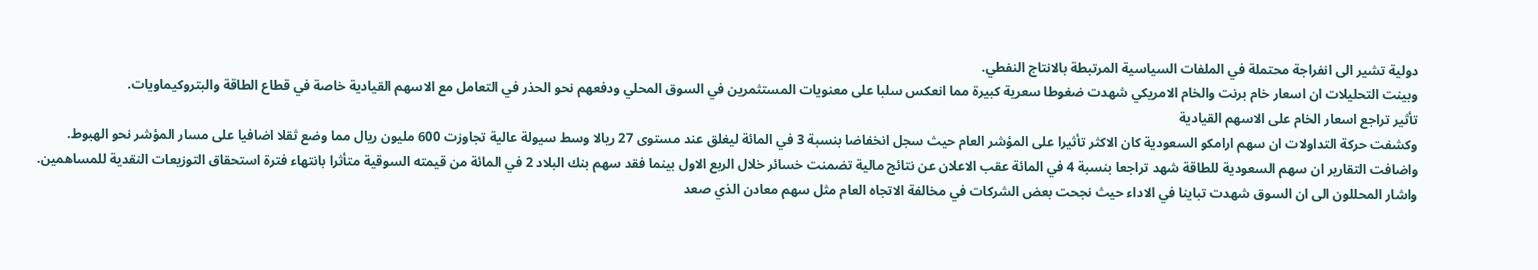دولية تشير الى انفراجة محتملة في الملفات السياسية المرتبطة بالانتاج النفطي.
وبينت التحليلات ان اسعار خام برنت والخام الامريكي شهدت ضغوطا سعرية كبيرة مما انعكس سلبا على معنويات المستثمرين في السوق المحلي ودفعهم نحو الحذر في التعامل مع الاسهم القيادية خاصة في قطاع الطاقة والبتروكيماويات.
تأثير تراجع اسعار الخام على الاسهم القيادية
وكشفت حركة التداولات ان سهم ارامكو السعودية كان الاكثر تأثيرا على المؤشر العام حيث سجل انخفاضا بنسبة 3 في المائة ليغلق عند مستوى 27 ريالا وسط سيولة عالية تجاوزت 600 مليون ريال مما وضع ثقلا اضافيا على مسار المؤشر نحو الهبوط.
واضافت التقارير ان سهم السعودية للطاقة شهد تراجعا بنسبة 4 في المائة عقب الاعلان عن نتائج مالية تضمنت خسائر خلال الربع الاول بينما فقد سهم بنك البلاد 2 في المائة من قيمته السوقية متأثرا بانتهاء فترة استحقاق التوزيعات النقدية للمساهمين.
واشار المحللون الى ان السوق شهدت تباينا في الاداء حيث نجحت بعض الشركات في مخالفة الاتجاه العام مثل سهم معادن الذي صعد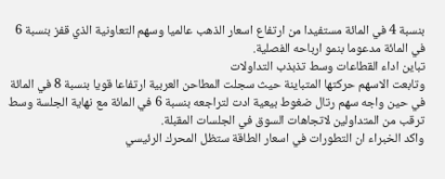بنسبة 4 في المائة مستفيدا من ارتفاع اسعار الذهب عالميا وسهم التعاونية الذي قفز بنسبة 6 في المائة مدعوما بنمو ارباحه الفصلية.
تباين اداء القطاعات وسط تذبذب التداولات
وتابعت الاسهم حركتها المتباينة حيث سجلت المطاحن العربية ارتفاعا قويا بنسبة 8 في المائة في حين واجه سهم رتال ضغوط بيعية ادت لتراجعه بنسبة 6 في المائة مع نهاية الجلسة وسط ترقب من المتداولين لاتجاهات السوق في الجلسات المقبلة.
واكد الخبراء ان التطورات في اسعار الطاقة ستظل المحرك الرئيسي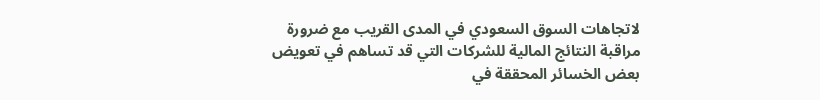لاتجاهات السوق السعودي في المدى القريب مع ضرورة مراقبة النتائج المالية للشركات التي قد تساهم في تعويض بعض الخسائر المحققة في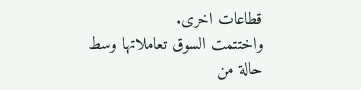قطاعات اخرى.
واختتمت السوق تعاملاتها وسط حالة من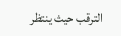الترقب حيث ينتظر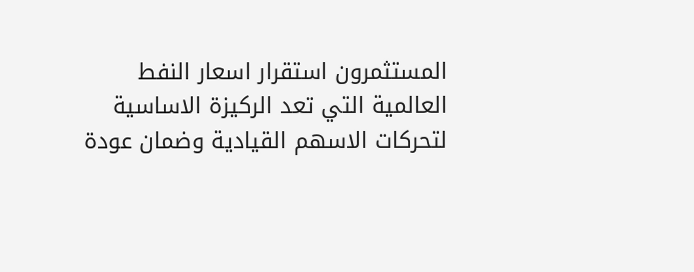المستثمرون استقرار اسعار النفط العالمية التي تعد الركيزة الاساسية لتحركات الاسهم القيادية وضمان عودة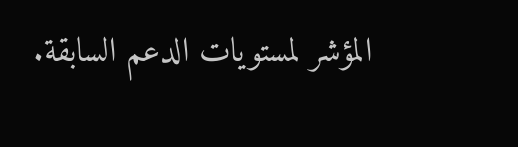المؤشر لمستويات الدعم السابقة.